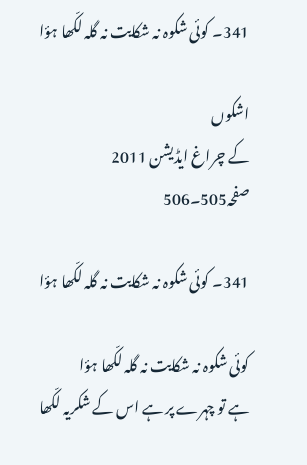341۔ کوئی شکوہ نہ شکایت نہ گلہ لکّھا ہؤا

اشکوں
کے چراغ ایڈیشن 2011  صفحہ505۔506

341۔ کوئی شکوہ نہ شکایت نہ گلہ لکّھا ہؤا

کوئی شکوہ نہ شکایت نہ گلہ لکّھا ہؤا
ہے تو چہرے پر ہے اس کے شکریہ لکّھا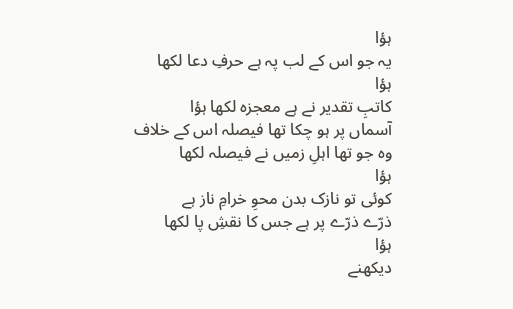ہؤا
یہ جو اس کے لب پہ ہے حرفِ دعا لکھا
ہؤا
کاتبِ تقدیر نے ہے معجزہ لکھا ہؤا
آسماں پر ہو چکا تھا فیصلہ اس کے خلاف
وہ جو تھا اہلِ زمیں نے فیصلہ لکھا
ہؤا
کوئی تو نازک بدن محوِ خرامِ ناز ہے
ذرّے ذرّے پر ہے جس کا نقشِ پا لکھا
ہؤا
دیکھنے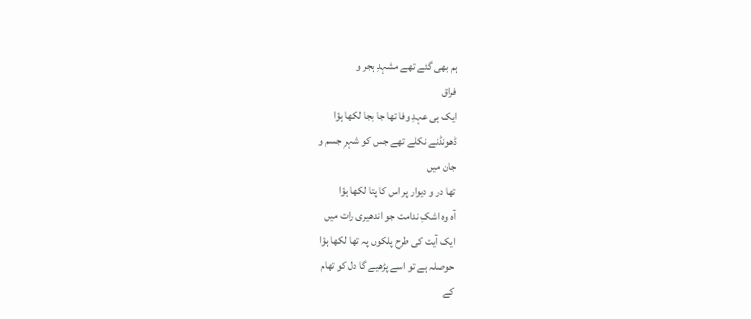ہم بھی گئے تھے مشہدِ ہجر و
فراق
ایک ہی عہدِ وفا تھا جا بجا لکھا ہؤا
ڈھونڈنے نکلے تھے جس کو شہرِ جسم و
جان میں
تھا در و دیوار پر اس کا پتا لکھا ہؤا
آہ وہ اشکِ ندامت جو اندھیری رات میں
ایک آیت کی طرح پلکوں پہ تھا لکھا ہؤا
حوصلہ ہے تو اسے پڑھیے گا دل کو تھام
کے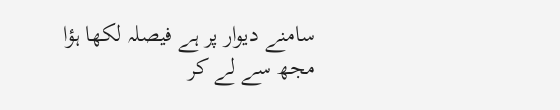سامنے دیوار پر ہے فیصلہ لکھا ہؤا
مجھ سے لے کر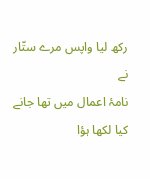رکھ لیا واپس مرے ستّار
نے
نامۂ اعمال میں تھا جانے کیا لکھا ہؤا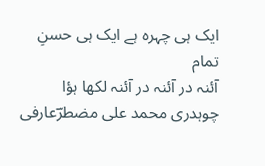ایک ہی چہرہ ہے ایک ہی حسنِ
تمام
آئنہ در آئنہ در آئنہ لکھا ہؤا
چوہدری محمد علی مضطرؔعارفی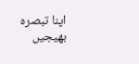اپنا تبصرہ بھیجیں